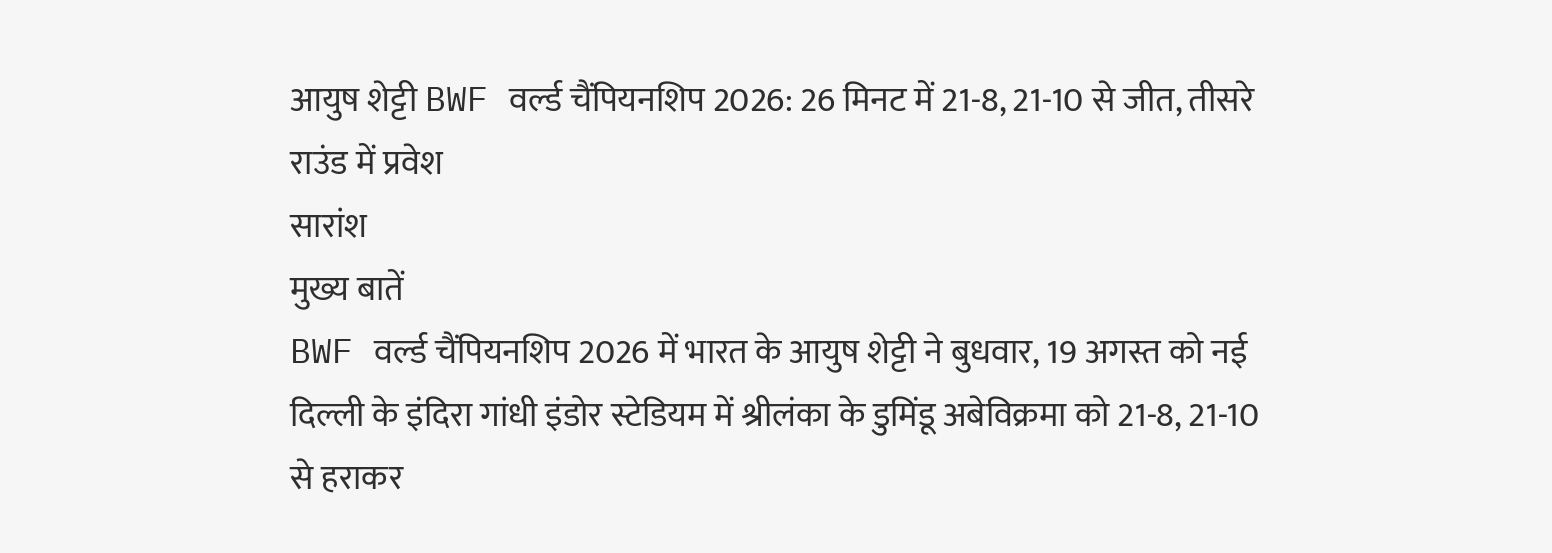आयुष शेट्टी BWF वर्ल्ड चैंपियनशिप 2026: 26 मिनट में 21-8, 21-10 से जीत, तीसरे राउंड में प्रवेश
सारांश
मुख्य बातें
BWF वर्ल्ड चैंपियनशिप 2026 में भारत के आयुष शेट्टी ने बुधवार, 19 अगस्त को नई दिल्ली के इंदिरा गांधी इंडोर स्टेडियम में श्रीलंका के डुमिंडू अबेविक्रमा को 21-8, 21-10 से हराकर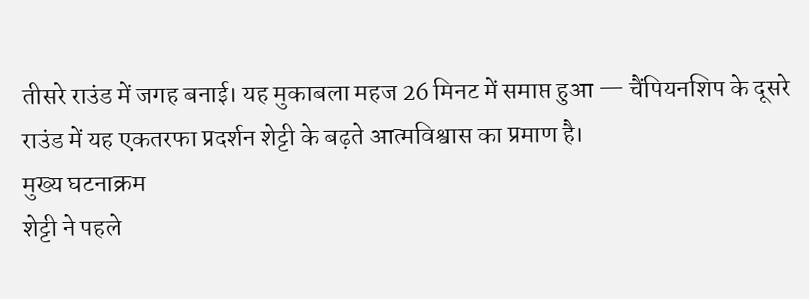तीसरे राउंड में जगह बनाई। यह मुकाबला महज 26 मिनट में समाप्त हुआ — चैंपियनशिप के दूसरे राउंड में यह एकतरफा प्रदर्शन शेट्टी के बढ़ते आत्मविश्वास का प्रमाण है।
मुख्य घटनाक्रम
शेट्टी ने पहले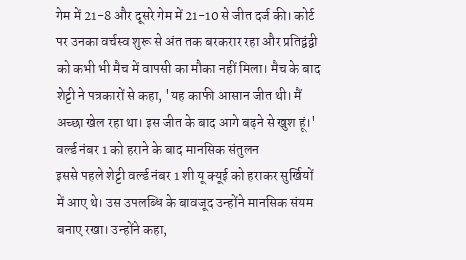गेम में 21-8 और दूसरे गेम में 21-10 से जीत दर्ज की। कोर्ट पर उनका वर्चस्व शुरू से अंत तक बरकरार रहा और प्रतिद्वंद्वी को कभी भी मैच में वापसी का मौका नहीं मिला। मैच के बाद शेट्टी ने पत्रकारों से कहा, 'यह काफी आसान जीत थी। मैं अच्छा खेल रहा था। इस जीत के बाद आगे बढ़ने से खुश हूं।'
वर्ल्ड नंबर 1 को हराने के बाद मानसिक संतुलन
इससे पहले शेट्टी वर्ल्ड नंबर 1 शी यू क्यूई को हराकर सुर्खियों में आए थे। उस उपलब्धि के बावजूद उन्होंने मानसिक संयम बनाए रखा। उन्होंने कहा,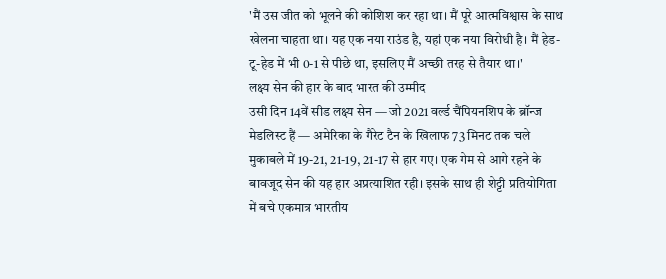'मैं उस जीत को भूलने की कोशिश कर रहा था। मैं पूरे आत्मविश्वास के साथ खेलना चाहता था। यह एक नया राउंड है, यहां एक नया विरोधी है। मैं हेड-टू-हेड में भी 0-1 से पीछे था, इसलिए मैं अच्छी तरह से तैयार था।'
लक्ष्य सेन की हार के बाद भारत की उम्मीद
उसी दिन 14वें सीड लक्ष्य सेन — जो 2021 वर्ल्ड चैंपियनशिप के ब्रॉन्ज मेडलिस्ट हैं — अमेरिका के गैरेट टैन के खिलाफ 73 मिनट तक चले मुकाबले में 19-21, 21-19, 21-17 से हार गए। एक गेम से आगे रहने के बावजूद सेन की यह हार अप्रत्याशित रही। इसके साथ ही शेट्टी प्रतियोगिता में बचे एकमात्र भारतीय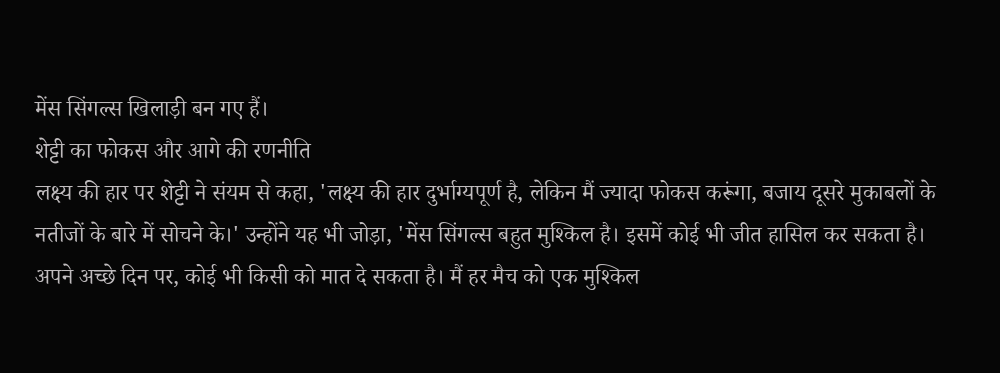मेंस सिंगल्स खिलाड़ी बन गए हैं।
शेट्टी का फोकस और आगे की रणनीति
लक्ष्य की हार पर शेट्टी ने संयम से कहा, 'लक्ष्य की हार दुर्भाग्यपूर्ण है, लेकिन मैं ज्यादा फोकस करूंगा, बजाय दूसरे मुकाबलों के नतीजों के बारे में सोचने के।' उन्होंने यह भी जोड़ा, 'मेंस सिंगल्स बहुत मुश्किल है। इसमें कोई भी जीत हासिल कर सकता है। अपने अच्छे दिन पर, कोई भी किसी को मात दे सकता है। मैं हर मैच को एक मुश्किल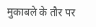मुकाबले के तौर पर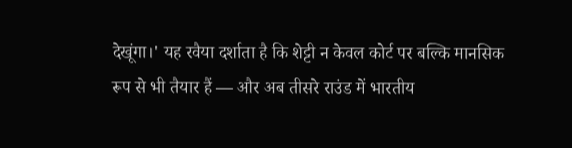देखूंगा।' यह रवैया दर्शाता है कि शेट्टी न केवल कोर्ट पर बल्कि मानसिक रूप से भी तैयार हैं — और अब तीसरे राउंड में भारतीय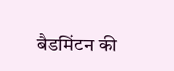बैडमिंटन की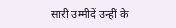सारी उम्मीदें उन्हीं के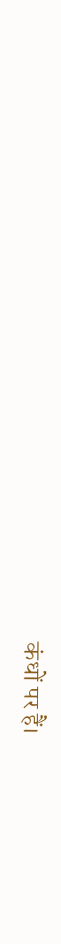कंधों पर हैं।